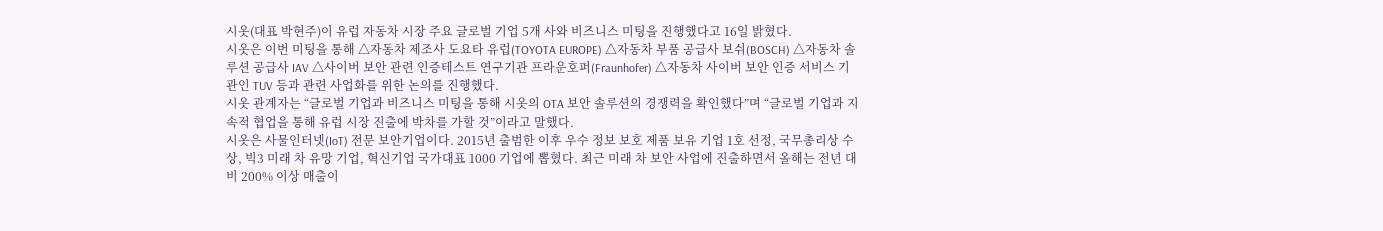시옷(대표 박현주)이 유럽 자동차 시장 주요 글로벌 기업 5개 사와 비즈니스 미팅을 진행했다고 16일 밝혔다.
시옷은 이번 미팅을 통해 △자동차 제조사 도요타 유럽(TOYOTA EUROPE) △자동차 부품 공급사 보쉬(BOSCH) △자동차 솔루션 공급사 IAV △사이버 보안 관련 인증테스트 연구기관 프라운호퍼(Fraunhofer) △자동차 사이버 보안 인증 서비스 기관인 TUV 등과 관련 사업화를 위한 논의를 진행했다.
시옷 관계자는 “글로벌 기업과 비즈니스 미팅을 통해 시옷의 OTA 보안 솔루션의 경쟁력을 확인했다”며 “글로벌 기업과 지속적 협업을 통해 유럽 시장 진출에 박차를 가할 것”이라고 말했다.
시옷은 사물인터넷(IoT) 전문 보안기업이다. 2015년 출범한 이후 우수 정보 보호 제품 보유 기업 1호 선정, 국무총리상 수상, 빅3 미래 차 유망 기업, 혁신기업 국가대표 1000 기업에 뽑혔다. 최근 미래 차 보안 사업에 진출하면서 올해는 전년 대비 200% 이상 매출이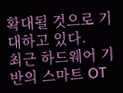확대될 것으로 기대하고 있다.
최근 하드웨어 기반의 스마트 OT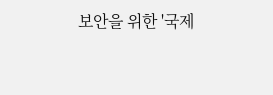보안을 위한 '국제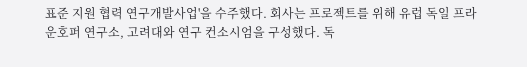표준 지원 협력 연구개발사업'을 수주했다. 회사는 프로젝트를 위해 유럽 독일 프라운호퍼 연구소, 고려대와 연구 컨소시엄을 구성했다. 독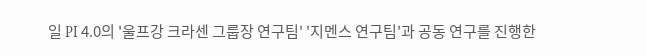일 PI 4.0의 '울프강 크라센 그룹장 연구팀' '지멘스 연구팀'과 공동 연구를 진행한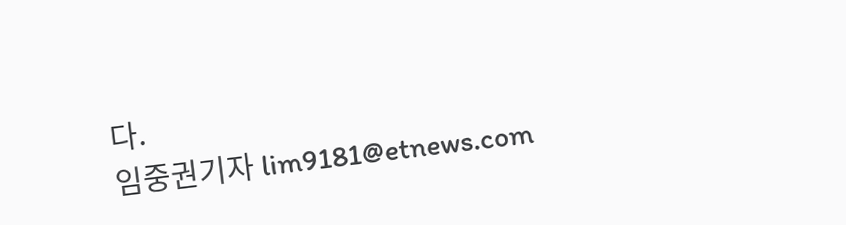다.
임중권기자 lim9181@etnews.com